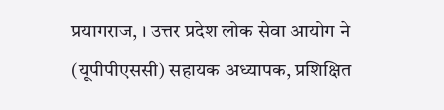प्रयागराज, । उत्तर प्रदेश लोक सेवा आयोग ने (यूपीपीएससी) सहायक अध्यापक, प्रशिक्षित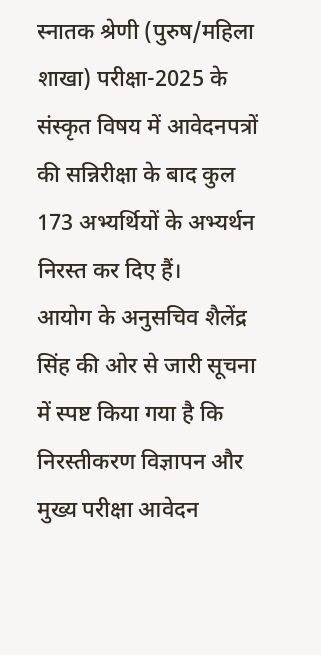स्नातक श्रेणी (पुरुष/महिला शाखा) परीक्षा-2025 के संस्कृत विषय में आवेदनपत्रों की सन्निरीक्षा के बाद कुल 173 अभ्यर्थियों के अभ्यर्थन निरस्त कर दिए हैं।
आयोग के अनुसचिव शैलेंद्र सिंह की ओर से जारी सूचना में स्पष्ट किया गया है कि निरस्तीकरण विज्ञापन और मुख्य परीक्षा आवेदन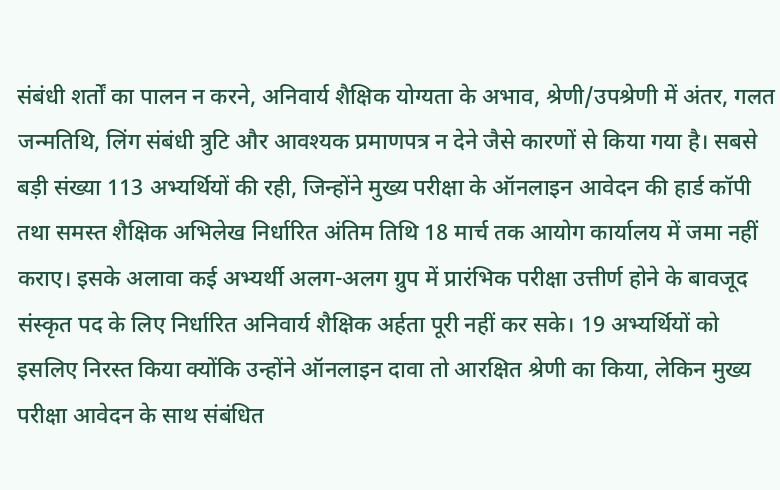संबंधी शर्तों का पालन न करने, अनिवार्य शैक्षिक योग्यता के अभाव, श्रेणी/उपश्रेणी में अंतर, गलत जन्मतिथि, लिंग संबंधी त्रुटि और आवश्यक प्रमाणपत्र न देने जैसे कारणों से किया गया है। सबसे बड़ी संख्या 113 अभ्यर्थियों की रही, जिन्होंने मुख्य परीक्षा के ऑनलाइन आवेदन की हार्ड कॉपी तथा समस्त शैक्षिक अभिलेख निर्धारित अंतिम तिथि 18 मार्च तक आयोग कार्यालय में जमा नहीं कराए। इसके अलावा कई अभ्यर्थी अलग-अलग ग्रुप में प्रारंभिक परीक्षा उत्तीर्ण होने के बावजूद संस्कृत पद के लिए निर्धारित अनिवार्य शैक्षिक अर्हता पूरी नहीं कर सके। 19 अभ्यर्थियों को इसलिए निरस्त किया क्योंकि उन्होंने ऑनलाइन दावा तो आरक्षित श्रेणी का किया, लेकिन मुख्य परीक्षा आवेदन के साथ संबंधित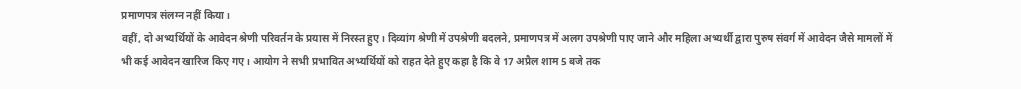प्रमाणपत्र संलग्न नहीं किया।
वहीं, दो अभ्यर्थियों के आवेदन श्रेणी परिवर्तन के प्रयास में निरस्त हुए। दिव्यांग श्रेणी में उपश्रेणी बदलने, प्रमाणपत्र में अलग उपश्रेणी पाए जाने और महिला अभ्यर्थी द्वारा पुरुष संवर्ग में आवेदन जैसे मामलों में भी कई आवेदन खारिज किए गए। आयोग ने सभी प्रभावित अभ्यर्थियों को राहत देते हुए कहा है कि वे 17 अप्रैल शाम 5 बजे तक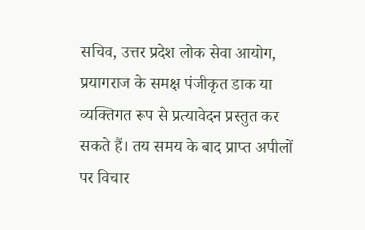सचिव, उत्तर प्रदेश लोक सेवा आयोग, प्रयागराज के समक्ष पंजीकृत डाक या व्यक्तिगत रूप से प्रत्यावेदन प्रस्तुत कर सकते हैं। तय समय के बाद प्राप्त अपीलों पर विचार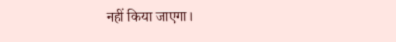नहीं किया जाएगा।